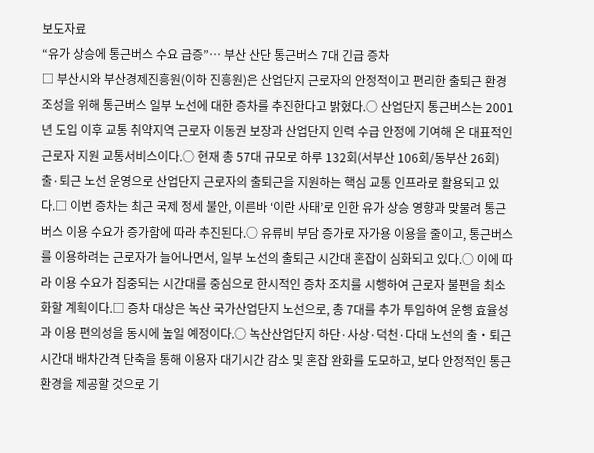보도자료
“유가 상승에 통근버스 수요 급증”… 부산 산단 통근버스 7대 긴급 증차
□ 부산시와 부산경제진흥원(이하 진흥원)은 산업단지 근로자의 안정적이고 편리한 출퇴근 환경 조성을 위해 통근버스 일부 노선에 대한 증차를 추진한다고 밝혔다.○ 산업단지 통근버스는 2001년 도입 이후 교통 취약지역 근로자 이동권 보장과 산업단지 인력 수급 안정에 기여해 온 대표적인 근로자 지원 교통서비스이다.○ 현재 총 57대 규모로 하루 132회(서부산 106회/동부산 26회) 출·퇴근 노선 운영으로 산업단지 근로자의 출퇴근을 지원하는 핵심 교통 인프라로 활용되고 있다.□ 이번 증차는 최근 국제 정세 불안, 이른바 ‘이란 사태’로 인한 유가 상승 영향과 맞물려 통근버스 이용 수요가 증가함에 따라 추진된다.○ 유류비 부담 증가로 자가용 이용을 줄이고, 통근버스를 이용하려는 근로자가 늘어나면서, 일부 노선의 출퇴근 시간대 혼잡이 심화되고 있다.○ 이에 따라 이용 수요가 집중되는 시간대를 중심으로 한시적인 증차 조치를 시행하여 근로자 불편을 최소화할 계획이다.□ 증차 대상은 녹산 국가산업단지 노선으로, 총 7대를 추가 투입하여 운행 효율성과 이용 편의성을 동시에 높일 예정이다.○ 녹산산업단지 하단·사상·덕천·다대 노선의 출‧퇴근 시간대 배차간격 단축을 통해 이용자 대기시간 감소 및 혼잡 완화를 도모하고, 보다 안정적인 통근환경을 제공할 것으로 기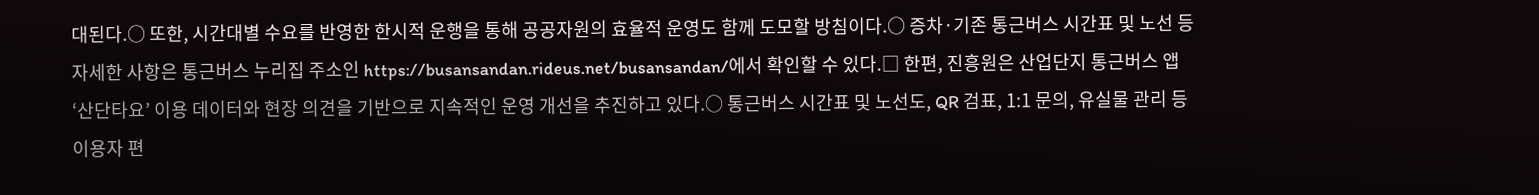대된다.○ 또한, 시간대별 수요를 반영한 한시적 운행을 통해 공공자원의 효율적 운영도 함께 도모할 방침이다.○ 증차·기존 통근버스 시간표 및 노선 등 자세한 사항은 통근버스 누리집 주소인 https://busansandan.rideus.net/busansandan/에서 확인할 수 있다.□ 한편, 진흥원은 산업단지 통근버스 앱‘산단타요’ 이용 데이터와 현장 의견을 기반으로 지속적인 운영 개선을 추진하고 있다.○ 통근버스 시간표 및 노선도, QR 검표, 1:1 문의, 유실물 관리 등 이용자 편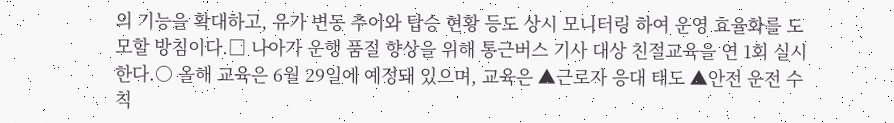의 기능을 확대하고, 유가 변동 추이와 탑승 현황 등도 상시 모니터링 하여 운영 효율화를 도모할 방침이다.□ 나아가 운행 품질 향상을 위해 통근버스 기사 대상 친절교육을 연 1회 실시한다.○ 올해 교육은 6월 29일에 예정돼 있으며, 교육은 ▲근로자 응대 태도 ▲안전 운전 수칙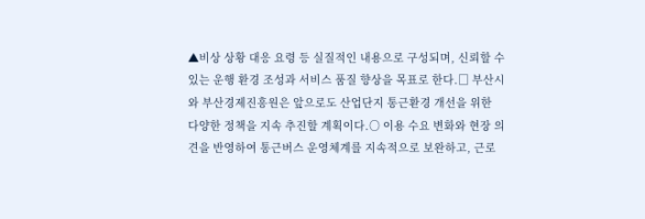▲비상 상황 대응 요령 등 실질적인 내용으로 구성되며, 신뢰할 수 있는 운행 환경 조성과 서비스 품질 향상을 목표로 한다.□ 부산시와 부산경제진흥원은 앞으로도 산업단지 통근환경 개선을 위한 다양한 정책을 지속 추진할 계획이다.○ 이용 수요 변화와 현장 의견을 반영하여 통근버스 운영체계를 지속적으로 보완하고, 근로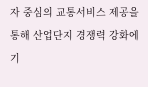자 중심의 교통서비스 제공을 통해 산업단지 경쟁력 강화에 기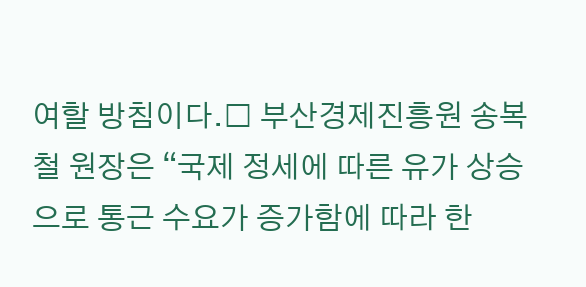여할 방침이다.□ 부산경제진흥원 송복철 원장은 “국제 정세에 따른 유가 상승으로 통근 수요가 증가함에 따라 한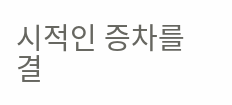시적인 증차를 결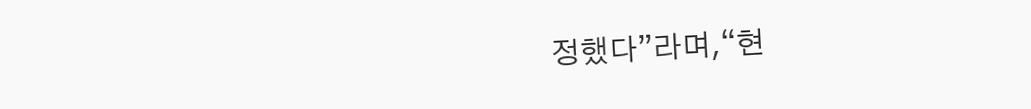정했다”라며,“현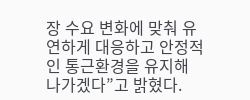장 수요 변화에 맞춰 유연하게 대응하고 안정적인 통근환경을 유지해 나가겠다”고 밝혔다.